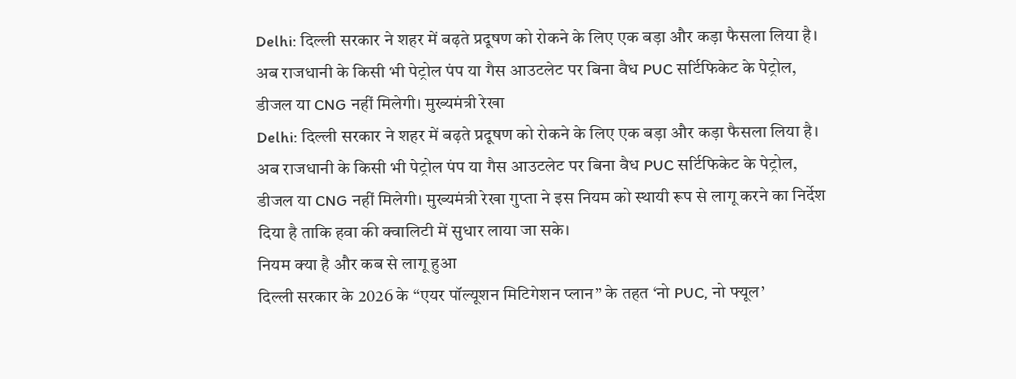Delhi: दिल्ली सरकार ने शहर में बढ़ते प्रदूषण को रोकने के लिए एक बड़ा और कड़ा फैसला लिया है। अब राजधानी के किसी भी पेट्रोल पंप या गैस आउटलेट पर बिना वैध PUC सर्टिफिकेट के पेट्रोल, डीजल या CNG नहीं मिलेगी। मुख्यमंत्री रेखा
Delhi: दिल्ली सरकार ने शहर में बढ़ते प्रदूषण को रोकने के लिए एक बड़ा और कड़ा फैसला लिया है। अब राजधानी के किसी भी पेट्रोल पंप या गैस आउटलेट पर बिना वैध PUC सर्टिफिकेट के पेट्रोल, डीजल या CNG नहीं मिलेगी। मुख्यमंत्री रेखा गुप्ता ने इस नियम को स्थायी रूप से लागू करने का निर्देश दिया है ताकि हवा की क्वालिटी में सुधार लाया जा सके।
नियम क्या है और कब से लागू हुआ
दिल्ली सरकार के 2026 के “एयर पॉल्यूशन मिटिगेशन प्लान” के तहत ‘नो PUC, नो फ्यूल’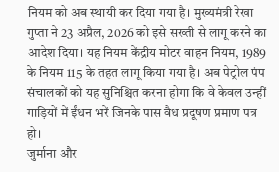नियम को अब स्थायी कर दिया गया है। मुख्यमंत्री रेखा गुप्ता ने 23 अप्रैल, 2026 को इसे सख्ती से लागू करने का आदेश दिया। यह नियम केंद्रीय मोटर वाहन नियम, 1989 के नियम 115 के तहत लागू किया गया है। अब पेट्रोल पंप संचालकों को यह सुनिश्चित करना होगा कि वे केवल उन्हीं गाड़ियों में ईंधन भरें जिनके पास वैध प्रदूषण प्रमाण पत्र हो।
जुर्माना और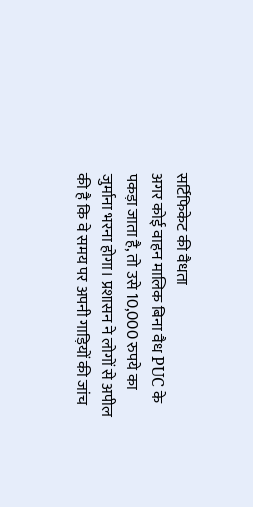सर्टिफिकेट की वैधता
अगर कोई वाहन मालिक बिना वैध PUC के पकड़ा जाता है, तो उसे 10,000 रुपये का जुर्माना भरना होगा। प्रशासन ने लोगों से अपील की है कि वे समय पर अपनी गाड़ियों की जांच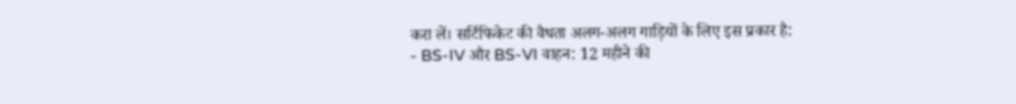करा लें। सर्टिफिकेट की वैधता अलग-अलग गाड़ियों के लिए इस प्रकार है:
- BS-IV और BS-VI वाहन: 12 महीने की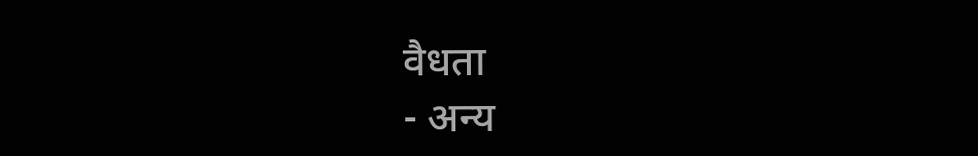वैधता
- अन्य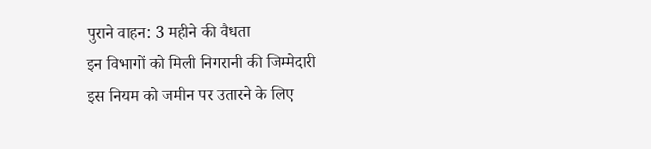पुराने वाहन: 3 महीने की वैधता
इन विभागों को मिली निगरानी की जिम्मेदारी
इस नियम को जमीन पर उतारने के लिए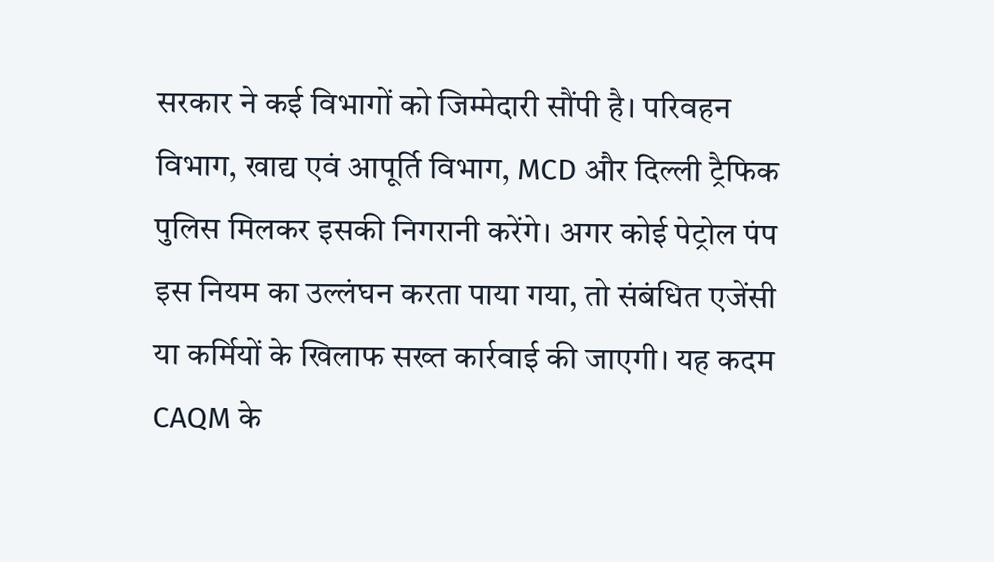सरकार ने कई विभागों को जिम्मेदारी सौंपी है। परिवहन विभाग, खाद्य एवं आपूर्ति विभाग, MCD और दिल्ली ट्रैफिक पुलिस मिलकर इसकी निगरानी करेंगे। अगर कोई पेट्रोल पंप इस नियम का उल्लंघन करता पाया गया, तो संबंधित एजेंसी या कर्मियों के खिलाफ सख्त कार्रवाई की जाएगी। यह कदम CAQM के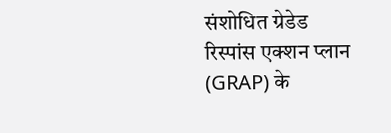संशोधित ग्रेडेड रिस्पांस एक्शन प्लान (GRAP) के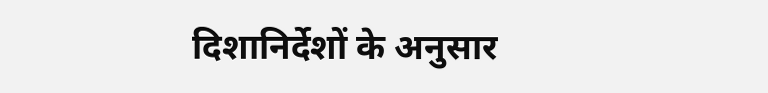दिशानिर्देशों के अनुसार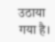उठाया गया है।